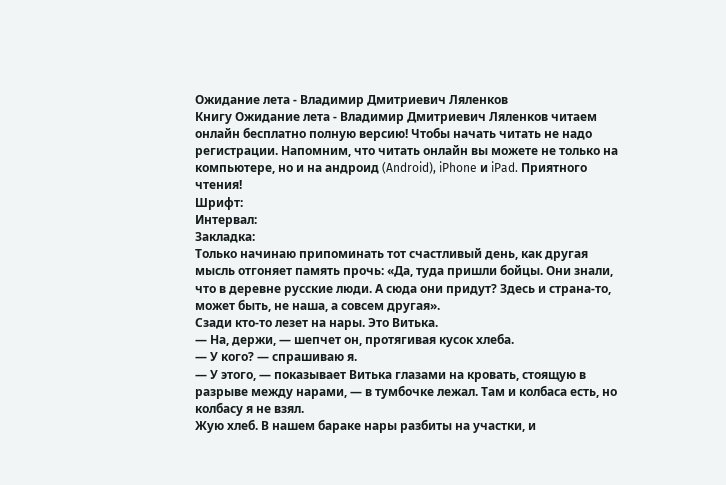Ожидание лета - Владимир Дмитриевич Ляленков
Книгу Ожидание лета - Владимир Дмитриевич Ляленков читаем онлайн бесплатно полную версию! Чтобы начать читать не надо регистрации. Напомним, что читать онлайн вы можете не только на компьютере, но и на андроид (Android), iPhone и iPad. Приятного чтения!
Шрифт:
Интервал:
Закладка:
Только начинаю припоминать тот счастливый день, как другая мысль отгоняет память прочь: «Да, туда пришли бойцы. Они знали, что в деревне русские люди. А сюда они придут? Здесь и страна-то, может быть, не наша, а совсем другая».
Сзади кто-то лезет на нары. Это Витька.
— На, держи, — шепчет он, протягивая кусок хлеба.
— У кого? — спрашиваю я.
— У этого, — показывает Витька глазами на кровать, стоящую в разрыве между нарами, — в тумбочке лежал. Там и колбаса есть, но колбасу я не взял.
Жую хлеб. В нашем бараке нары разбиты на участки, и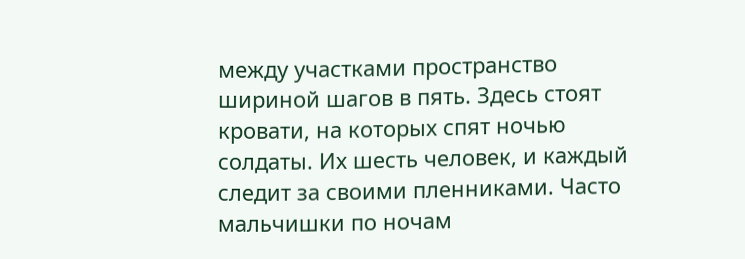между участками пространство шириной шагов в пять. Здесь стоят кровати, на которых спят ночью солдаты. Их шесть человек, и каждый следит за своими пленниками. Часто мальчишки по ночам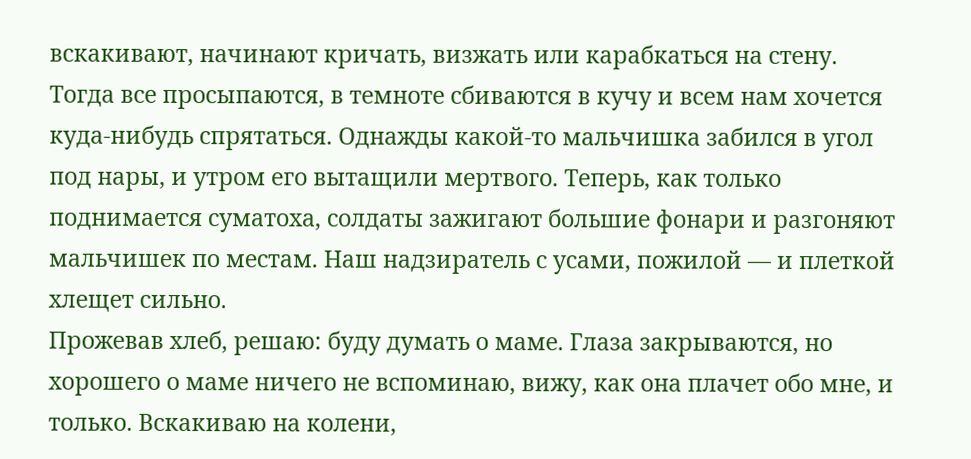вскакивают, начинают кричать, визжать или карабкаться на стену. Тогда все просыпаются, в темноте сбиваются в кучу и всем нам хочется куда-нибудь спрятаться. Однажды какой-то мальчишка забился в угол под нары, и утром его вытащили мертвого. Теперь, как только поднимается суматоха, солдаты зажигают большие фонари и разгоняют мальчишек по местам. Наш надзиратель с усами, пожилой — и плеткой хлещет сильно.
Прожевав хлеб, решаю: буду думать о маме. Глаза закрываются, но хорошего о маме ничего не вспоминаю, вижу, как она плачет обо мне, и только. Вскакиваю на колени,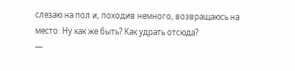слезаю на пол и, походив немного, возвращаюсь на место. Ну как же быть? Как удрать отсюда?
—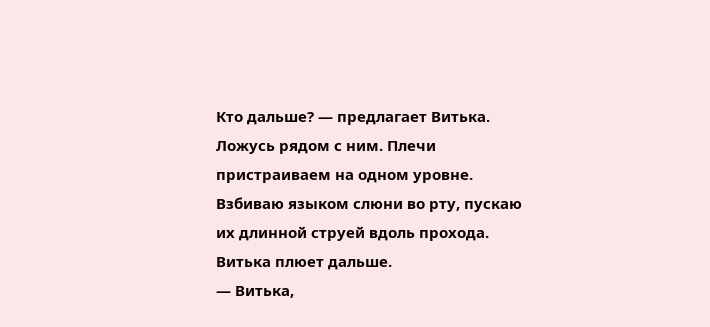Кто дальше? — предлагает Витька.
Ложусь рядом с ним. Плечи пристраиваем на одном уровне. Взбиваю языком слюни во рту, пускаю их длинной струей вдоль прохода. Витька плюет дальше.
— Витька,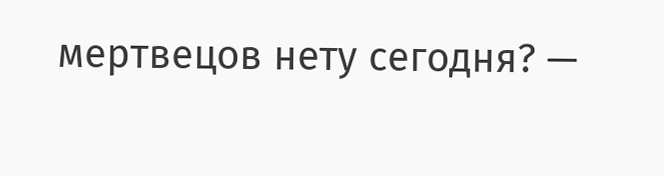мертвецов нету сегодня? —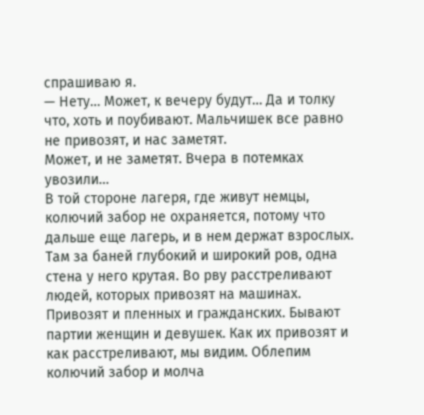спрашиваю я.
— Нету… Может, к вечеру будут… Да и толку что, хоть и поубивают. Мальчишек все равно не привозят, и нас заметят.
Может, и не заметят. Вчера в потемках увозили…
В той стороне лагеря, где живут немцы, колючий забор не охраняется, потому что дальше еще лагерь, и в нем держат взрослых. Там за баней глубокий и широкий ров, одна стена у него крутая. Во рву расстреливают людей, которых привозят на машинах. Привозят и пленных и гражданских. Бывают партии женщин и девушек. Как их привозят и как расстреливают, мы видим. Облепим колючий забор и молча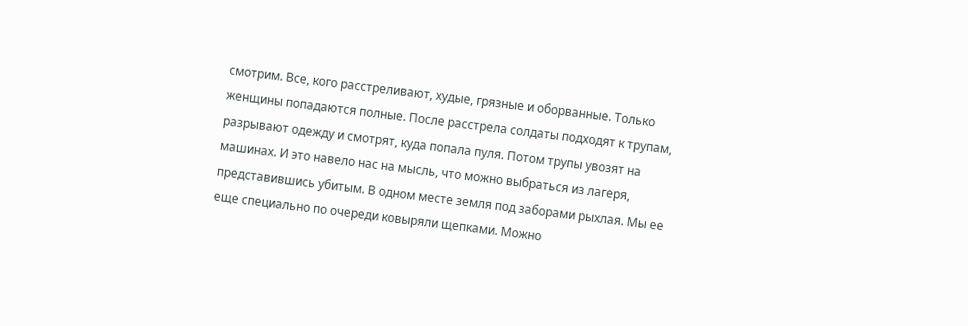смотрим. Все, кого расстреливают, худые, грязные и оборванные. Только женщины попадаются полные. После расстрела солдаты подходят к трупам, разрывают одежду и смотрят, куда попала пуля. Потом трупы увозят на машинах. И это навело нас на мысль, что можно выбраться из лагеря, представившись убитым. В одном месте земля под заборами рыхлая. Мы ее еще специально по очереди ковыряли щепками. Можно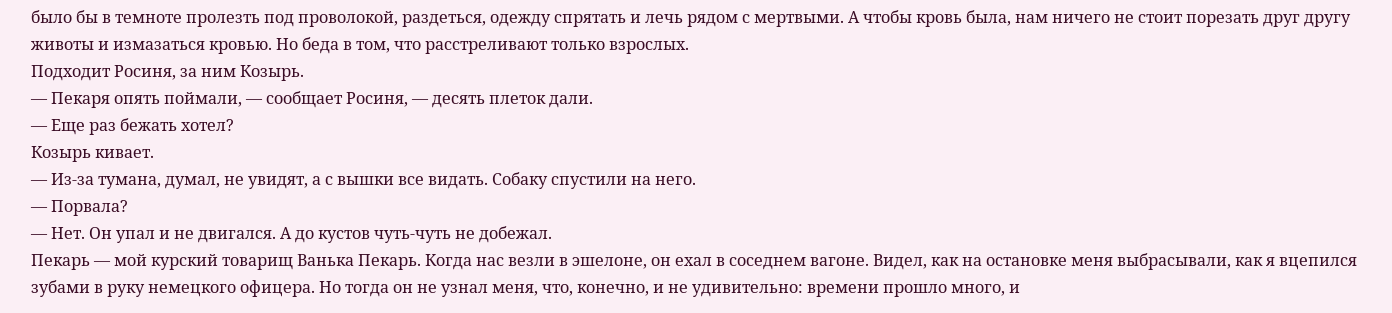было бы в темноте пролезть под проволокой, раздеться, одежду спрятать и лечь рядом с мертвыми. А чтобы кровь была, нам ничего не стоит порезать друг другу животы и измазаться кровью. Но беда в том, что расстреливают только взрослых.
Подходит Росиня, за ним Козырь.
— Пекаря опять поймали, — сообщает Росиня, — десять плеток дали.
— Еще раз бежать хотел?
Козырь кивает.
— Из-за тумана, думал, не увидят, а с вышки все видать. Собаку спустили на него.
— Порвала?
— Нет. Он упал и не двигался. А до кустов чуть-чуть не добежал.
Пекарь — мой курский товарищ Ванька Пекарь. Когда нас везли в эшелоне, он ехал в соседнем вагоне. Видел, как на остановке меня выбрасывали, как я вцепился зубами в руку немецкого офицера. Но тогда он не узнал меня, что, конечно, и не удивительно: времени прошло много, и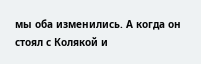мы оба изменились. А когда он стоял с Колякой и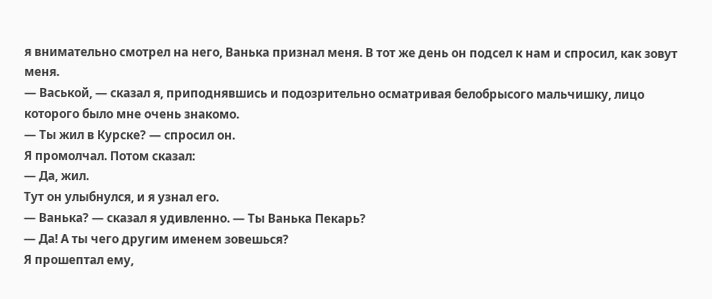я внимательно смотрел на него, Ванька признал меня. В тот же день он подсел к нам и спросил, как зовут меня.
— Васькой, — сказал я, приподнявшись и подозрительно осматривая белобрысого мальчишку, лицо которого было мне очень знакомо.
— Ты жил в Курске? — спросил он.
Я промолчал. Потом сказал:
— Да, жил.
Тут он улыбнулся, и я узнал его.
— Ванька? — сказал я удивленно. — Ты Ванька Пекарь?
— Да! А ты чего другим именем зовешься?
Я прошептал ему,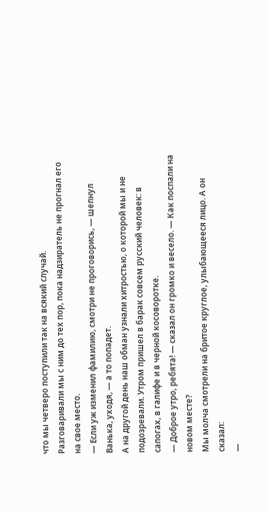что мы четверо поступили так на всякий случай.
Разговаривали мы с ним до тех пор, пока надзиратель не прогнал его на свое место.
— Если уж изменил фамилию, смотри не проговорись, — шепнул Ванька, уходя, — а то попадет.
А на другой день наш обман узнали хитростью, о которой мы и не подозревали. Утром пришел в барак совсем русский человек: в сапогах, в галифе и в черной косоворотке.
— Доброе утро, ребята! — сказал он громко и весело. — Как поспали на новом месте?
Мы молча смотрели на бритое круглое, улыбающееся лицо. А он сказал:
—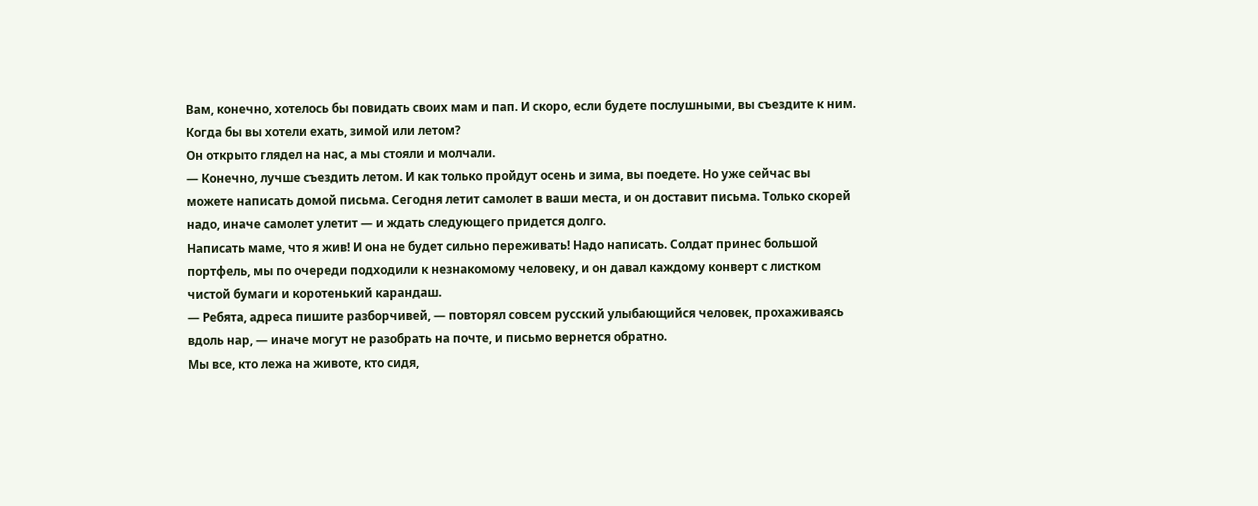Вам, конечно, хотелось бы повидать своих мам и пап. И скоро, если будете послушными, вы съездите к ним. Когда бы вы хотели ехать, зимой или летом?
Он открыто глядел на нас, а мы стояли и молчали.
— Конечно, лучше съездить летом. И как только пройдут осень и зима, вы поедете. Но уже сейчас вы можете написать домой письма. Сегодня летит самолет в ваши места, и он доставит письма. Только скорей надо, иначе самолет улетит — и ждать следующего придется долго.
Написать маме, что я жив! И она не будет сильно переживать! Надо написать. Солдат принес большой портфель, мы по очереди подходили к незнакомому человеку, и он давал каждому конверт с листком чистой бумаги и коротенький карандаш.
— Ребята, адреса пишите разборчивей, — повторял совсем русский улыбающийся человек, прохаживаясь вдоль нар, — иначе могут не разобрать на почте, и письмо вернется обратно.
Мы все, кто лежа на животе, кто сидя,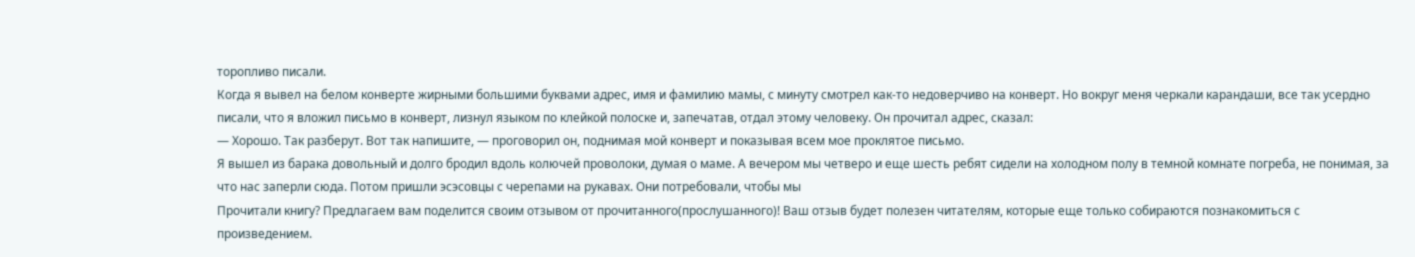торопливо писали.
Когда я вывел на белом конверте жирными большими буквами адрес, имя и фамилию мамы, с минуту смотрел как-то недоверчиво на конверт. Но вокруг меня черкали карандаши, все так усердно писали, что я вложил письмо в конверт, лизнул языком по клейкой полоске и, запечатав, отдал этому человеку. Он прочитал адрес, сказал:
— Хорошо. Так разберут. Вот так напишите, — проговорил он, поднимая мой конверт и показывая всем мое проклятое письмо.
Я вышел из барака довольный и долго бродил вдоль колючей проволоки, думая о маме. А вечером мы четверо и еще шесть ребят сидели на холодном полу в темной комнате погреба, не понимая, за что нас заперли сюда. Потом пришли эсэсовцы с черепами на рукавах. Они потребовали, чтобы мы
Прочитали книгу? Предлагаем вам поделится своим отзывом от прочитанного(прослушанного)! Ваш отзыв будет полезен читателям, которые еще только собираются познакомиться с произведением.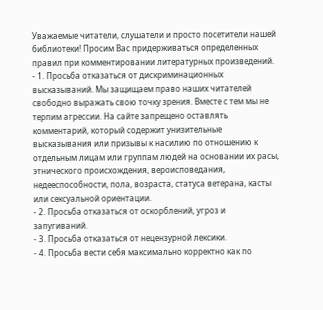Уважаемые читатели, слушатели и просто посетители нашей библиотеки! Просим Вас придерживаться определенных правил при комментировании литературных произведений.
- 1. Просьба отказаться от дискриминационных высказываний. Мы защищаем право наших читателей свободно выражать свою точку зрения. Вместе с тем мы не терпим агрессии. На сайте запрещено оставлять комментарий, который содержит унизительные высказывания или призывы к насилию по отношению к отдельным лицам или группам людей на основании их расы, этнического происхождения, вероисповедания, недееспособности, пола, возраста, статуса ветерана, касты или сексуальной ориентации.
- 2. Просьба отказаться от оскорблений, угроз и запугиваний.
- 3. Просьба отказаться от нецензурной лексики.
- 4. Просьба вести себя максимально корректно как по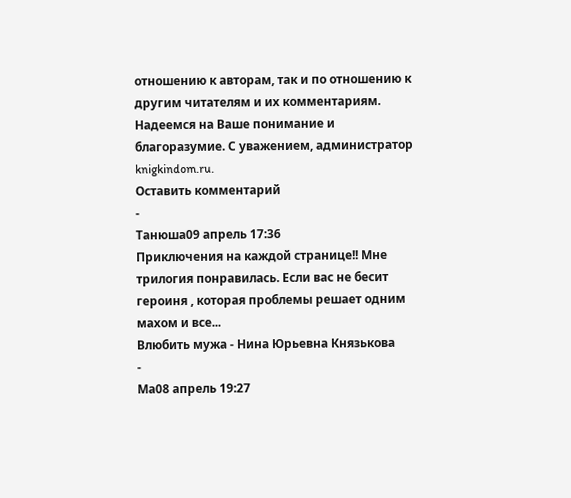отношению к авторам, так и по отношению к другим читателям и их комментариям.
Надеемся на Ваше понимание и благоразумие. С уважением, администратор knigkindom.ru.
Оставить комментарий
-
Танюша09 апрель 17:36
Приключения на каждой странице!! Мне трилогия понравилась. Если вас не бесит героиня , которая проблемы решает одним махом и все...
Влюбить мужа - Нина Юрьевна Князькова
-
Ма08 апрель 19:27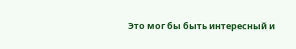Это мог бы быть интересный и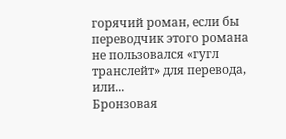горячий роман, если бы переводчик этого романа не пользовался «гугл транслейт» для перевода, или...
Бронзовая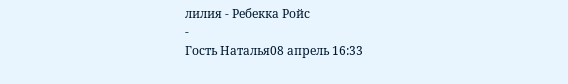лилия - Ребекка Ройс
-
Гость Наталья08 апрель 16:33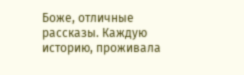Боже, отличные рассказы. Каждую историю, проживала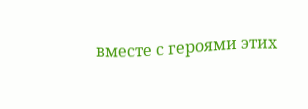вместе с героями этих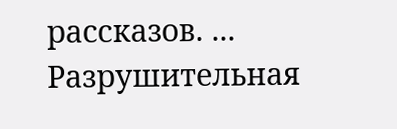рассказов. ...
Разрушительная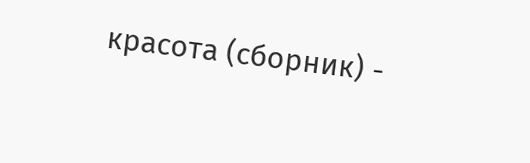красота (сборник) -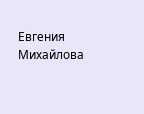Евгения Михайлова